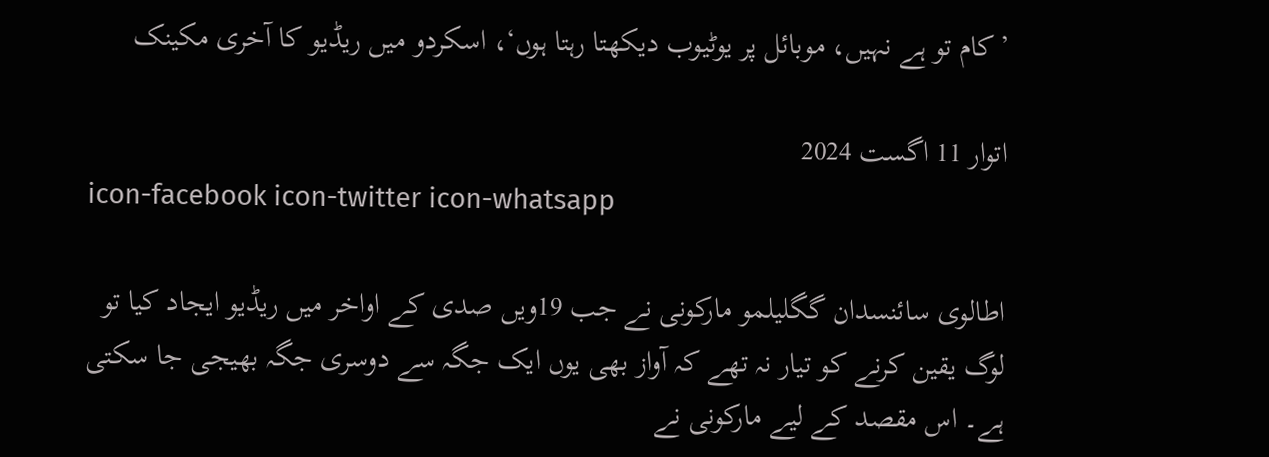’کام تو ہے نہیں، موبائل پر یوٹیوب دیکھتا رہتا ہوں‘، اسکردو میں ریڈیو کا آخری مکینک

اتوار 11 اگست 2024
icon-facebook icon-twitter icon-whatsapp

اطالوی سائنسدان گگلیلمو مارکونی نے جب 19ویں صدی کے اواخر میں ریڈیو ایجاد کیا تو لوگ یقین کرنے کو تیار نہ تھے کہ آواز بھی یوں ایک جگہ سے دوسری جگہ بھیجی جا سکتی ہے۔ اس مقصد کے لیے مارکونی نے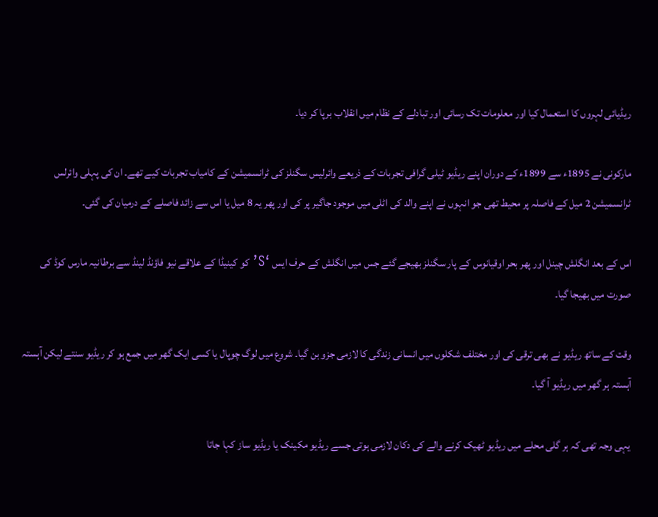ریڈیائی لہروں کا استعمال کیا اور معلومات تک رسائی اور تبادلے کے نظام میں انقلاب برپا کر دیا۔

مارکونی نے 1895ء سے 1899ء کے دوران اپنے ریڈیو ٹیلی گرافی تجربات کے ذریعے وائرلیس سگنلز کی ٹرانسمیشن کے کامیاب تجربات کیے تھے۔ ان کی پہلی وائرلس ٹرانسمیشن 2 میل کے فاصلہ پر محیط تھی جو انہوں نے اپنے والد کی اٹلی میں موجود جاگیر پر کی اور پھر یہ 8 میل یا اس سے زائد فاصلے کے درمیان کی گئی۔

اس کے بعد انگلش چینل اور پھر بحر اوقیانوس کے پار سگنلز بھیجے گئے جس میں انگلش کے حرف ایس ‘S’ کو کینیڈا کے علاقے نیو فاؤنڈ لینڈ سے برطانیہ مارس کوڈ کی صورت میں بھیجا گیا۔

وقت کے ساتھ ریڈیو نے بھی ترقی کی اور مختلف شکلوں میں انسانی زندگی کا لازمی جزو بن گیا۔ شروع میں لوگ چوپال یا کسی ایک گھر میں جمع ہو کر ریڈیو سنتے لیکن آہستہ آہستہ ہر گھر میں ریڈیو آ گیا۔

یہی وجہ تھی کہ ہر گلی محلے میں ریڈیو ٹھیک کرنے والے کی دکان لازمی ہوتی جسے ریڈیو مکینک یا ریڈیو ساز کہا جاتا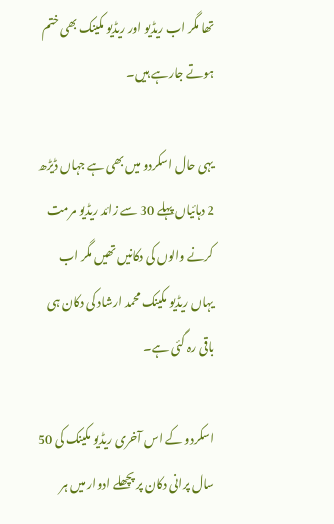تھا مگر اب ریڈیو اور ریڈیو مکینک بھی ختم ہوتے جارہے ہیں۔

یہی حال اسکردو میں بھی ہے جہاں ڈیڑھ 2 دہائیاں پہلے 30 سے زائد ریڈیو مرمت کرنے والوں کی دکانیں تھیں مگر اب یہاں ریڈیو مکینک محمد ارشاد کی دکان ہی باقی رہ گئی ہے۔

اسکردو کے اس آخری ریڈیو مکینک کی 50  سال پرانی دکان پر پچھلے ادوار میں ہر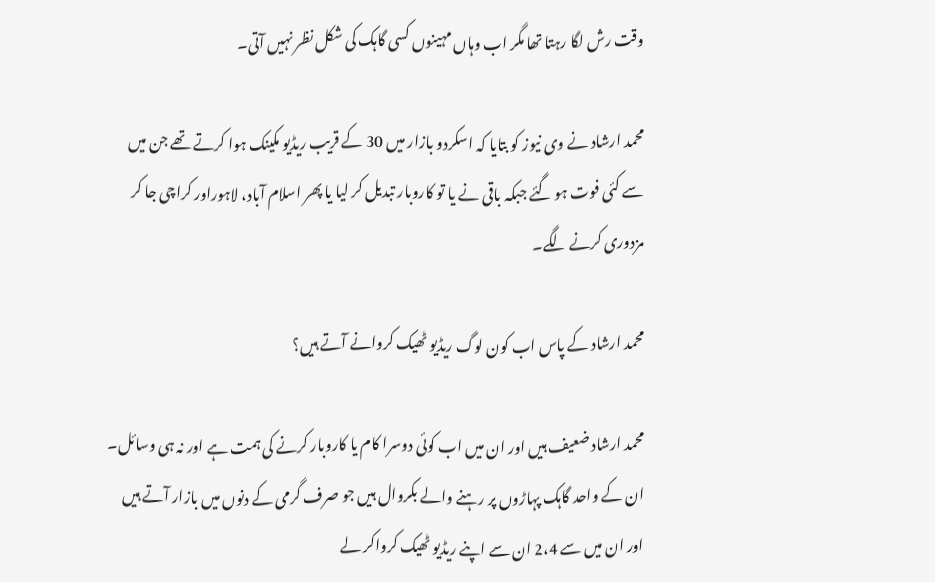وقت رش لگا رہتا تھا مگر اب وہاں مہینوں کسی گاہک کی شکل نظر نہیں آتی۔

محمد ارشاد نے وی نیوز کو بتایا کہ اسکردو بازار میں 30 کے قریب ریڈیو مکینک ہوا کرتے تھے جن میں سے کئی فوت ہو گئے جبکہ باقی نے یا تو کاروبار تبدیل کر لیا یا پھر اسلام آباد، لاہوراور کراچی جا کر مزدوری کرنے لگے۔

محمد ارشاد کے پاس اب کون لوگ ریڈیو ٹھیک کروانے آتے ہیں؟

محمد ارشاد ضعیف ہیں اور ان میں اب کوئی دوسرا کام یا کاروبار کرنے کی ہمت ہے اور نہ ہی وسائل۔ ان کے واحد گاہک پہاڑوں پر رہنے والے بکروال ہیں جو صرف گرمی کے دنوں میں بازار آتے ہیں اور ان میں سے 2،4 ان سے اپنے ریڈیو ٹھیک کرواکر لے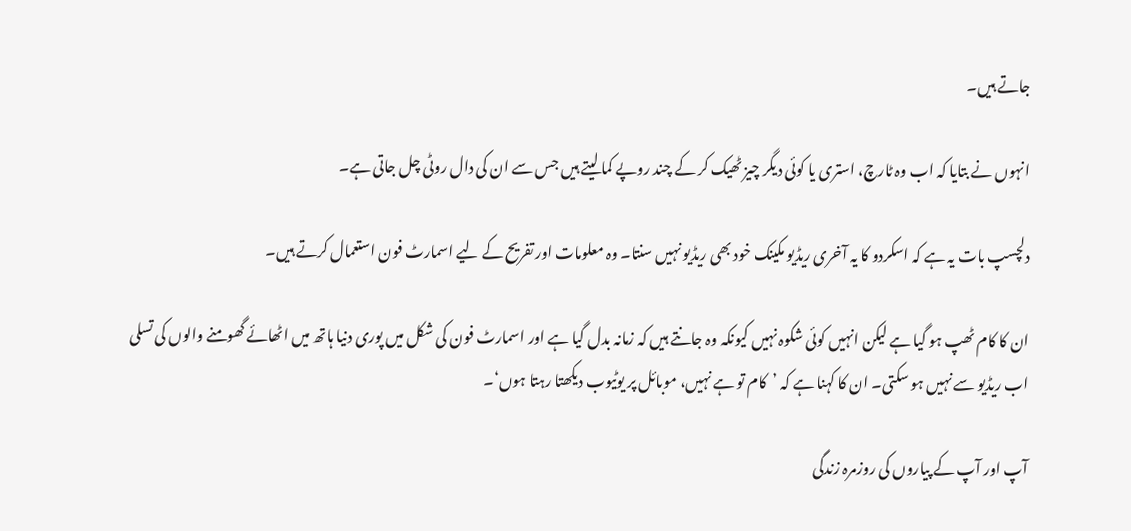جاتے ہیں۔

انہوں نے بتایا کہ اب وہ ٹارچ، استری یا کوئی دیگر چیز ٹھیک کر کے چند روپے کما لیتے ہیں جس سے ان کی دال روٹی چل جاتی ہے۔

دلچسپ بات یہ ہے کہ اسکردو کا یہ آخری ریڈیو مکینک خود بھی ریڈیو نہیں سنتا۔ وہ معلومات اور تفریح کے لیے اسمارٹ فون استعمال کرتے ہیں۔

ان کا کام ٹھپ ہو گیا ہے لیکن انہیں کوئی شکوہ نہیں کیونکہ وہ جانتے ہیں کہ زمانہ بدل گیا ہے اور اسمارٹ فون کی شکل میں پوری دنیا ہاتھ میں اٹھائے گھومنے والوں کی تسلی اب ریڈیو سے نہیں ہو سکتی۔ ان کا کہنا ہے کہ ’کام تو ہے نہیں، موبائل پر یوٹیوب دیکھتا رہتا ہوں‘۔

آپ اور آپ کے پیاروں کی روزمرہ زندگی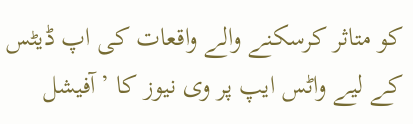کو متاثر کرسکنے والے واقعات کی اپ ڈیٹس کے لیے واٹس ایپ پر وی نیوز کا ’آفیشل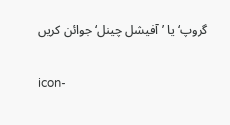گروپ‘ یا ’آفیشل چینل‘ جوائن کریں

icon-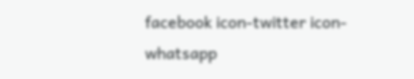facebook icon-twitter icon-whatsapp